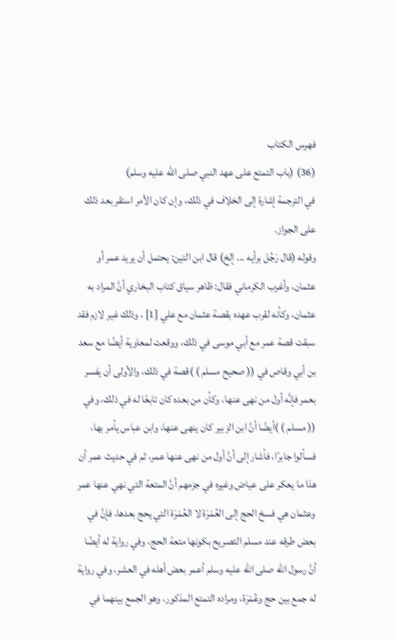فهرس الكتاب
(36) (باب التمتع على عهد النبي صلى الله عليه وسلم)
في الترجمة إشارة إلى الخلاف في ذلك، وإن كان الأمر استقر بعد ذلك على الجواز.
وقوله (قال رَجُل برأيه ... إلخ) قال ابن التين: يحتمل أن يريد عمر أو عثمان، وأغرب الكرماني فقال: ظاهر سياق كتاب البخاري أنَّ المراد به عثمان، وكأنه لقرب عهده بقصة عثمان مع علي [1] ، وذلك غير لازم فقد سبقت قصة عمر مع أبي موسى في ذلك، ووقعت لمعاوية أيضًا مع سعد بن أبي وقاص في (( صحيح مسلم ) )قصة في ذلك، والأولى أن يفسر بعمر فإنَّه أول من نهى عنها، وكأن من بعده كان تابعًا له في ذلك، وفي (( مسلم ) )أيضًا أنَّ ابن الزبير كان ينهى عنها، وابن عباس يأمر بها، فسألوا جابرًا، فأشار إلى أنَّ أول من نهى عنها عمر، ثم في حديث عمر أن هذا ما يعكر على عياض وغيره في جزمهم أنَّ المتعة التي نهي عنها عمر وعثمان هي فسخ الحج إلى العُمْرَة لا العُمْرَة التي يحج بعدها، فإنَّ في بعض طرقه عند مسلم التصريح بكونها متعة الحج، وفي رواية له أيضًا أنَّ رسول الله صلى الله عليه وسلم أعمر بعض أهله في العشر، وفي رواية له جمع بين حج وعُمْرَة، ومراده التمتع المذكور، وهو الجمع بينهما في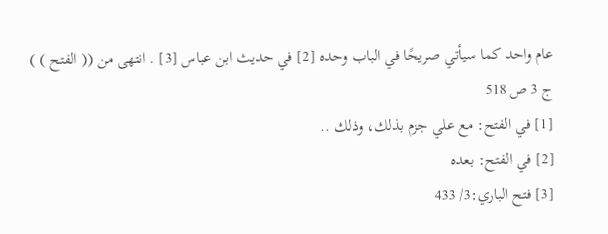عام واحد كما سيأتي صريحًا في الباب وحده [2] في حديث ابن عباس [3] . انتهى من (( الفتح ) )
ج 3 ص 518
[1] في الفتح: مع علي جزم بذلك، وذلك ..
[2] في الفتح: بعده
[3] فتح الباري:3/ 433